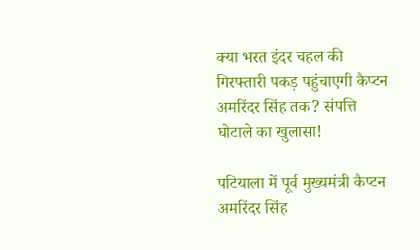क्या भरत इंदर चहल की गिरफ्तारी पकड़ पहुंचाएगी कैप्टन अमरिंदर सिंह तक? संपत्ति घोटाले का खुलासा!

पटियाला में पूर्व मुख्यमंत्री कैप्टन अमरिंदर सिंह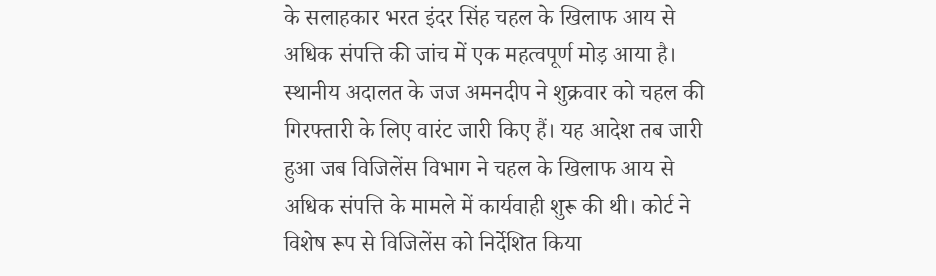के सलाहकार भरत इंदर सिंह चहल के खिलाफ आय से अधिक संपत्ति की जांच में एक महत्वपूर्ण मोड़ आया है। स्थानीय अदालत के जज अमनदीप ने शुक्रवार को चहल की गिरफ्तारी के लिए वारंट जारी किए हैं। यह आदेश तब जारी हुआ जब विजिलेंस विभाग ने चहल के खिलाफ आय से अधिक संपत्ति के मामले में कार्यवाही शुरू की थी। कोर्ट ने विशेष रूप से विजिलेंस को निर्देशित किया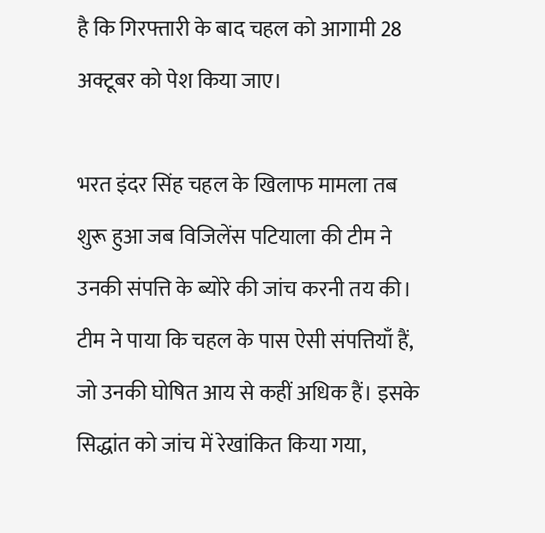है कि गिरफ्तारी के बाद चहल को आगामी 28 अक्टूबर को पेश किया जाए।

भरत इंदर सिंह चहल के खिलाफ मामला तब शुरू हुआ जब विजिलेंस पटियाला की टीम ने उनकी संपत्ति के ब्योरे की जांच करनी तय की। टीम ने पाया कि चहल के पास ऐसी संपत्तियाँ हैं, जो उनकी घोषित आय से कहीं अधिक हैं। इसके सिद्धांत को जांच में रेखांकित किया गया,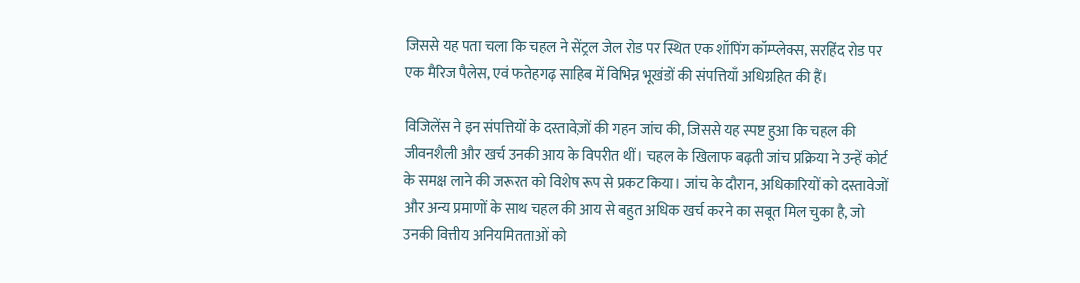जिससे यह पता चला कि चहल ने सेंट्रल जेल रोड पर स्थित एक शॉपिंग कॉम्प्लेक्स, सरहिंद रोड पर एक मैरिज पैलेस, एवं फतेहगढ़ साहिब में विभिन्न भूखंडों की संपत्तियाँ अधिग्रहित की हैं।

विजिलेंस ने इन संपत्तियों के दस्तावेज़ों की गहन जांच की, जिससे यह स्पष्ट हुआ कि चहल की जीवनशैली और खर्च उनकी आय के विपरीत थीं। चहल के खिलाफ बढ़ती जांच प्रक्रिया ने उन्हें कोर्ट के समक्ष लाने की जरूरत को विशेष रूप से प्रकट किया। जांच के दौरान, अधिकारियों को दस्तावेजों और अन्य प्रमाणों के साथ चहल की आय से बहुत अधिक खर्च करने का सबूत मिल चुका है, जो उनकी वित्तीय अनियमितताओं को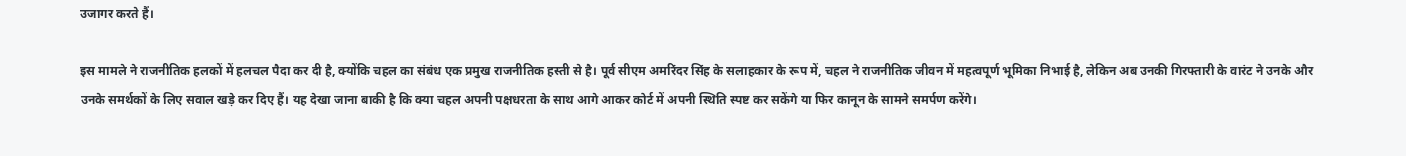उजागर करते हैं।

इस मामले ने राजनीतिक हलकों में हलचल पैदा कर दी है, क्योंकि चहल का संबंध एक प्रमुख राजनीतिक हस्ती से है। पूर्व सीएम अमरिंदर सिंह के सलाहकार के रूप में, चहल ने राजनीतिक जीवन में महत्वपूर्ण भूमिका निभाई है, लेकिन अब उनकी गिरफ्तारी के वारंट ने उनके और उनके समर्थकों के लिए सवाल खड़े कर दिए हैं। यह देखा जाना बाकी है कि क्या चहल अपनी पक्षधरता के साथ आगे आकर कोर्ट में अपनी स्थिति स्पष्ट कर सकेंगे या फिर कानून के सामने समर्पण करेंगे।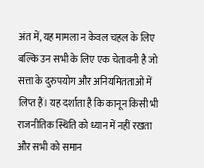अंत में, यह मामला न केवल चहल के लिए बल्कि उन सभी के लिए एक चेतावनी है जो सत्ता के दुरुपयोग और अनियमितताओं में लिप्त हैं। यह दर्शाता है कि कानून किसी भी राजनीतिक स्थिति को ध्यान में नहीं रखता और सभी को समान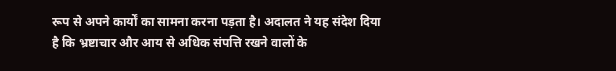रूप से अपने कार्यों का सामना करना पड़ता है। अदालत ने यह संदेश दिया है कि भ्रष्टाचार और आय से अधिक संपत्ति रखने वालों के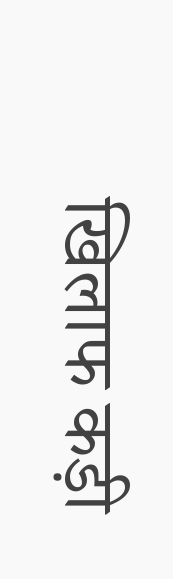खिलाफ कड़ी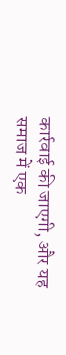कार्रवाई की जाएगी, और यह समाज में एक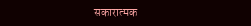सकारात्मक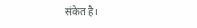संकेत है।